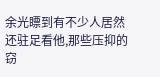余光瞟到有不少人居然还驻足看他,那些压抑的窃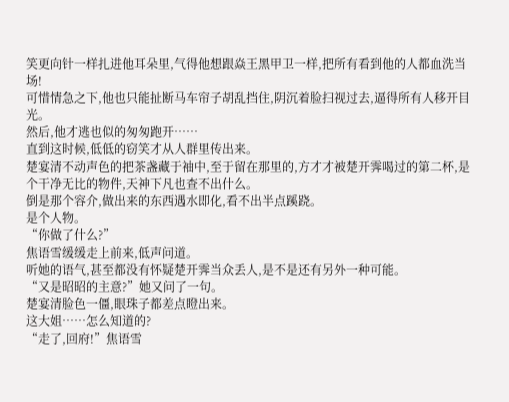笑更向针一样扎进他耳朵里,气得他想跟焱王黑甲卫一样,把所有看到他的人都血洗当场!
可惜情急之下,他也只能扯断马车帘子胡乱挡住,阴沉着脸扫视过去,逼得所有人移开目光。
然后,他才逃也似的匆匆跑开……
直到这时候,低低的窃笑才从人群里传出来。
楚宴清不动声色的把茶盏藏于袖中,至于留在那里的,方才才被楚开霁喝过的第二杯,是个干净无比的物件,天神下凡也查不出什么。
倒是那个容介,做出来的东西遇水即化,看不出半点蹊跷。
是个人物。
“你做了什么?”
焦语雪缓缓走上前来,低声问道。
听她的语气,甚至都没有怀疑楚开霁当众丢人,是不是还有另外一种可能。
“又是昭昭的主意?”她又问了一句。
楚宴清脸色一僵,眼珠子都差点瞪出来。
这大姐……怎么知道的?
“走了,回府!”焦语雪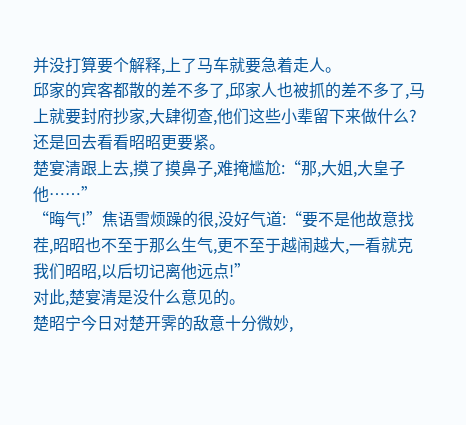并没打算要个解释,上了马车就要急着走人。
邱家的宾客都散的差不多了,邱家人也被抓的差不多了,马上就要封府抄家,大肆彻查,他们这些小辈留下来做什么?
还是回去看看昭昭更要紧。
楚宴清跟上去,摸了摸鼻子,难掩尴尬:“那,大姐,大皇子他……”
“晦气!”焦语雪烦躁的很,没好气道:“要不是他故意找茬,昭昭也不至于那么生气,更不至于越闹越大,一看就克我们昭昭,以后切记离他远点!”
对此,楚宴清是没什么意见的。
楚昭宁今日对楚开霁的敌意十分微妙,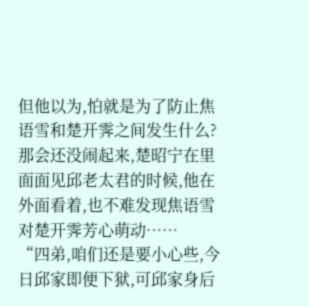但他以为,怕就是为了防止焦语雪和楚开霁之间发生什么?
那会还没闹起来,楚昭宁在里面面见邱老太君的时候,他在外面看着,也不难发现焦语雪对楚开霁芳心萌动……
“四弟,咱们还是要小心些,今日邱家即便下狱,可邱家身后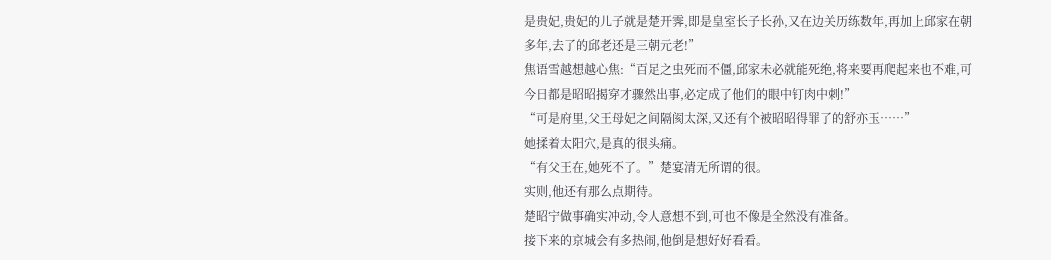是贵妃,贵妃的儿子就是楚开霁,即是皇室长子长孙,又在边关历练数年,再加上邱家在朝多年,去了的邱老还是三朝元老!”
焦语雪越想越心焦:“百足之虫死而不僵,邱家未必就能死绝,将来要再爬起来也不难,可今日都是昭昭揭穿才骤然出事,必定成了他们的眼中钉肉中刺!”
“可是府里,父王母妃之间隔阂太深,又还有个被昭昭得罪了的舒亦玉……”
她揉着太阳穴,是真的很头痛。
“有父王在,她死不了。”楚宴清无所谓的很。
实则,他还有那么点期待。
楚昭宁做事确实冲动,令人意想不到,可也不像是全然没有准备。
接下来的京城会有多热闹,他倒是想好好看看。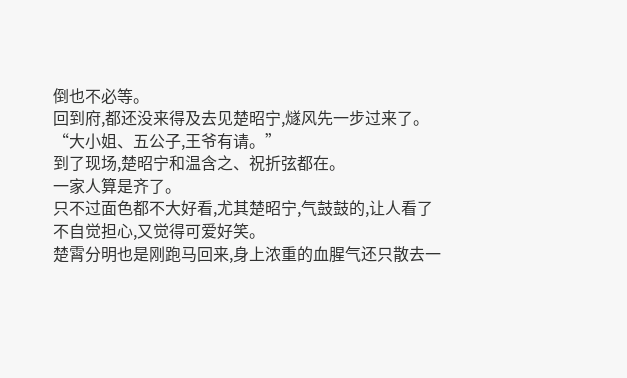倒也不必等。
回到府,都还没来得及去见楚昭宁,燧风先一步过来了。
“大小姐、五公子,王爷有请。”
到了现场,楚昭宁和温含之、祝折弦都在。
一家人算是齐了。
只不过面色都不大好看,尤其楚昭宁,气鼓鼓的,让人看了不自觉担心,又觉得可爱好笑。
楚霄分明也是刚跑马回来,身上浓重的血腥气还只散去一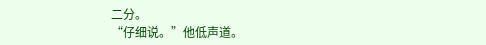二分。
“仔细说。”他低声道。